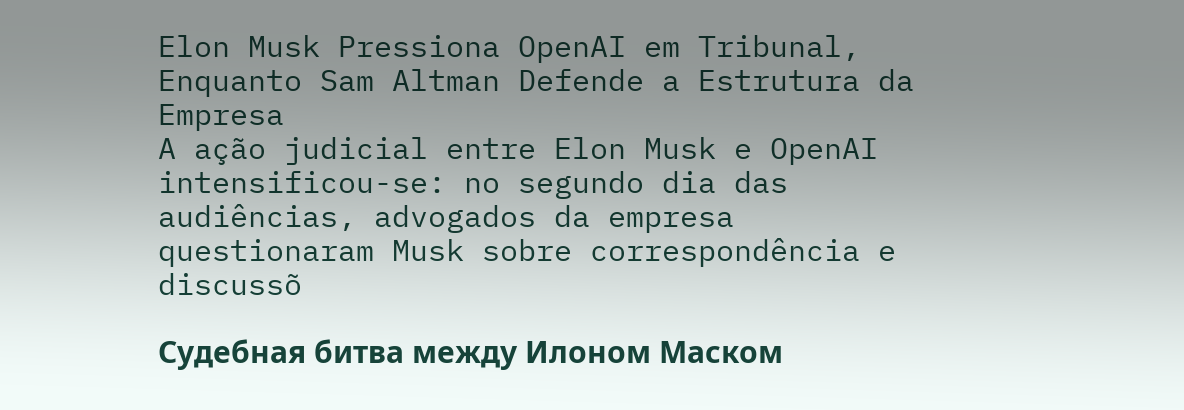Elon Musk Pressiona OpenAI em Tribunal, Enquanto Sam Altman Defende a Estrutura da Empresa
A ação judicial entre Elon Musk e OpenAI intensificou-se: no segundo dia das audiências, advogados da empresa questionaram Musk sobre correspondência e discussõ

Судебная битва между Илоном Маском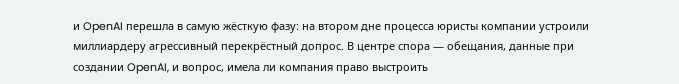и OpenAI перешла в самую жёсткую фазу: на втором дне процесса юристы компании устроили миллиардеру агрессивный перекрёстный допрос. В центре спора — обещания, данные при создании OpenAI, и вопрос, имела ли компания право выстроить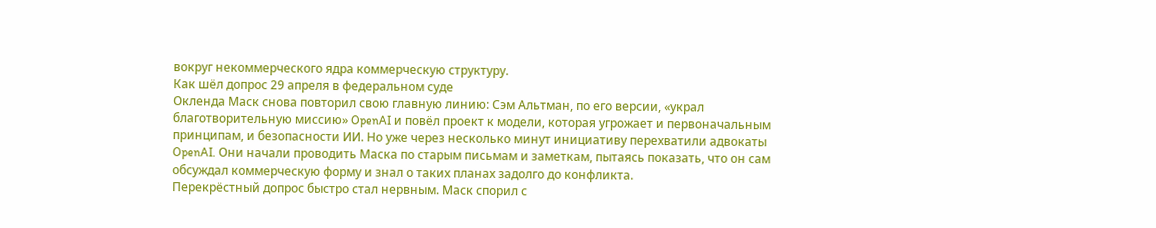вокруг некоммерческого ядра коммерческую структуру.
Как шёл допрос 29 апреля в федеральном суде
Окленда Маск снова повторил свою главную линию: Сэм Альтман, по его версии, «украл благотворительную миссию» OpenAI и повёл проект к модели, которая угрожает и первоначальным принципам, и безопасности ИИ. Но уже через несколько минут инициативу перехватили адвокаты OpenAI. Они начали проводить Маска по старым письмам и заметкам, пытаясь показать, что он сам обсуждал коммерческую форму и знал о таких планах задолго до конфликта.
Перекрёстный допрос быстро стал нервным. Маск спорил с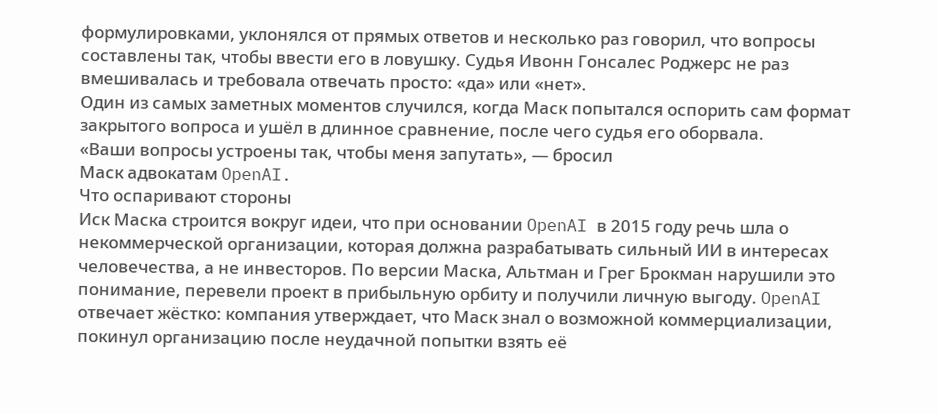формулировками, уклонялся от прямых ответов и несколько раз говорил, что вопросы составлены так, чтобы ввести его в ловушку. Судья Ивонн Гонсалес Роджерс не раз вмешивалась и требовала отвечать просто: «да» или «нет».
Один из самых заметных моментов случился, когда Маск попытался оспорить сам формат закрытого вопроса и ушёл в длинное сравнение, после чего судья его оборвала.
«Ваши вопросы устроены так, чтобы меня запутать», — бросил
Маск адвокатам OpenAI.
Что оспаривают стороны
Иск Маска строится вокруг идеи, что при основании OpenAI в 2015 году речь шла о некоммерческой организации, которая должна разрабатывать сильный ИИ в интересах человечества, а не инвесторов. По версии Маска, Альтман и Грег Брокман нарушили это понимание, перевели проект в прибыльную орбиту и получили личную выгоду. OpenAI отвечает жёстко: компания утверждает, что Маск знал о возможной коммерциализации, покинул организацию после неудачной попытки взять её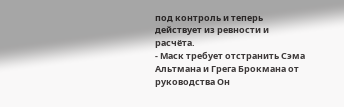под контроль и теперь действует из ревности и расчёта.
- Маск требует отстранить Сэма Альтмана и Грега Брокмана от руководства Он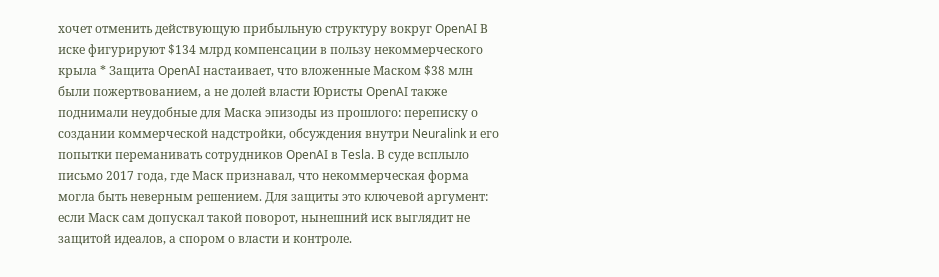хочет отменить действующую прибыльную структуру вокруг OpenAI В иске фигурируют $134 млрд компенсации в пользу некоммерческого крыла * Защита OpenAI настаивает, что вложенные Маском $38 млн были пожертвованием, а не долей власти Юристы OpenAI также поднимали неудобные для Маска эпизоды из прошлого: переписку о создании коммерческой надстройки, обсуждения внутри Neuralink и его попытки переманивать сотрудников OpenAI в Tesla. В суде всплыло письмо 2017 года, где Маск признавал, что некоммерческая форма могла быть неверным решением. Для защиты это ключевой аргумент: если Маск сам допускал такой поворот, нынешний иск выглядит не защитой идеалов, а спором о власти и контроле.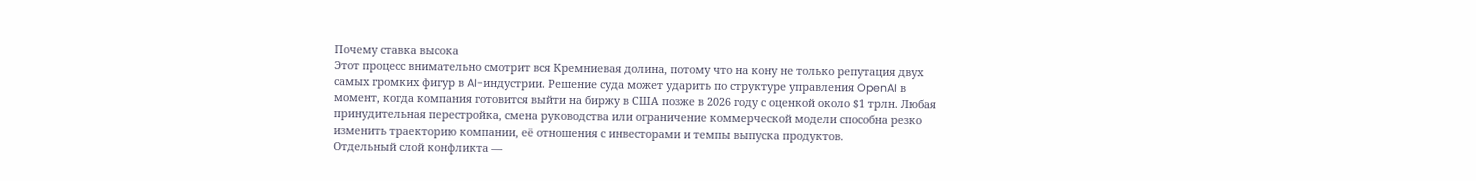Почему ставка высока
Этот процесс внимательно смотрит вся Кремниевая долина, потому что на кону не только репутация двух самых громких фигур в AI-индустрии. Решение суда может ударить по структуре управления OpenAI в момент, когда компания готовится выйти на биржу в США позже в 2026 году с оценкой около $1 трлн. Любая принудительная перестройка, смена руководства или ограничение коммерческой модели способна резко изменить траекторию компании, её отношения с инвесторами и темпы выпуска продуктов.
Отдельный слой конфликта —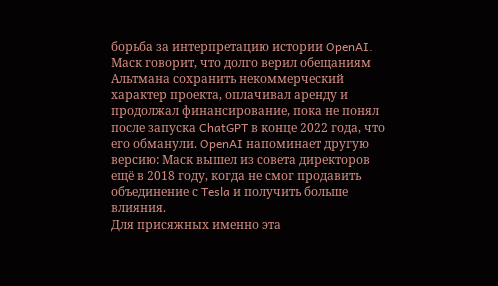борьба за интерпретацию истории OpenAI. Маск говорит, что долго верил обещаниям Альтмана сохранить некоммерческий характер проекта, оплачивал аренду и продолжал финансирование, пока не понял после запуска ChatGPT в конце 2022 года, что его обманули. OpenAI напоминает другую версию: Маск вышел из совета директоров ещё в 2018 году, когда не смог продавить объединение с Tesla и получить больше влияния.
Для присяжных именно эта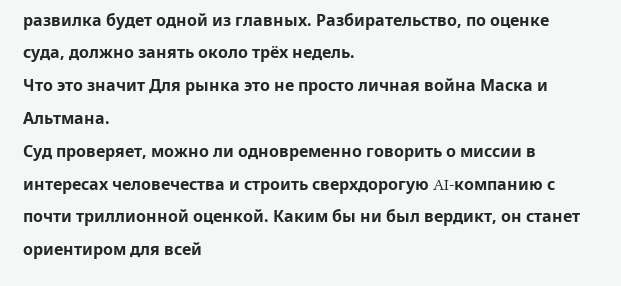развилка будет одной из главных. Разбирательство, по оценке суда, должно занять около трёх недель.
Что это значит Для рынка это не просто личная война Маска и Альтмана.
Суд проверяет, можно ли одновременно говорить о миссии в интересах человечества и строить сверхдорогую AI-компанию с почти триллионной оценкой. Каким бы ни был вердикт, он станет ориентиром для всей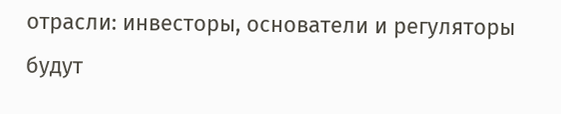отрасли: инвесторы, основатели и регуляторы будут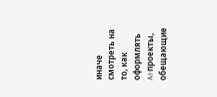иначе смотреть на то, как оформлять AI-проекты, обещающие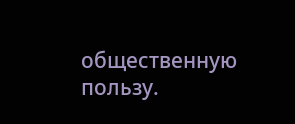общественную пользу.